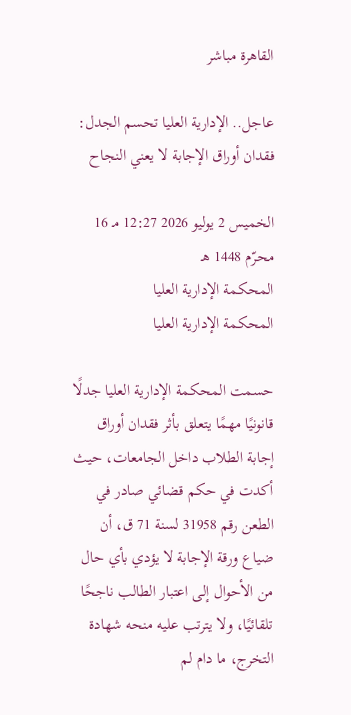القاهرة مباشر

عاجل.. الإدارية العليا تحسم الجدل: فقدان أوراق الإجابة لا يعني النجاح

الخميس 2 يوليو 2026 12:27 مـ 16 محرّم 1448 هـ
المحكمة الإدارية العليا
المحكمة الإدارية العليا

حسمت المحكمة الإدارية العليا جدلًا قانونيًا مهمًا يتعلق بأثر فقدان أوراق إجابة الطلاب داخل الجامعات، حيث أكدت في حكم قضائي صادر في الطعن رقم 31958 لسنة 71 ق، أن ضياع ورقة الإجابة لا يؤدي بأي حال من الأحوال إلى اعتبار الطالب ناجحًا تلقائيًا، ولا يترتب عليه منحه شهادة التخرج، ما دام لم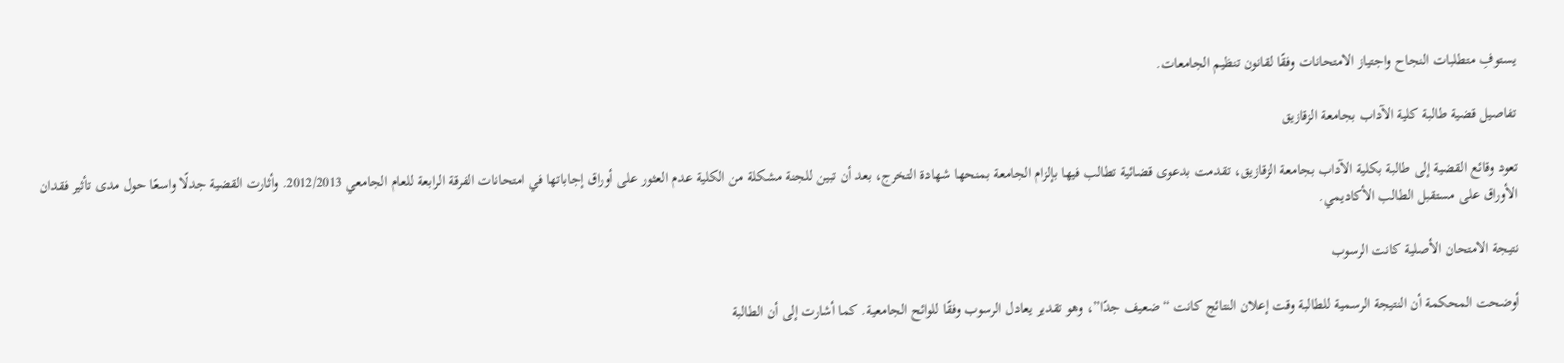يستوفِ متطلبات النجاح واجتياز الامتحانات وفقًا لقانون تنظيم الجامعات.

تفاصيل قضية طالبة كلية الآداب بجامعة الزقازيق

تعود وقائع القضية إلى طالبة بكلية الآداب بجامعة الزقازيق، تقدمت بدعوى قضائية تطالب فيها بإلزام الجامعة بمنحها شهادة التخرج، بعد أن تبين للجنة مشكلة من الكلية عدم العثور على أوراق إجاباتها في امتحانات الفرقة الرابعة للعام الجامعي 2012/2013. وأثارت القضية جدلًا واسعًا حول مدى تأثير فقدان الأوراق على مستقبل الطالب الأكاديمي.

نتيجة الامتحان الأصلية كانت الرسوب

أوضحت المحكمة أن النتيجة الرسمية للطالبة وقت إعلان النتائج كانت “ضعيف جدًا”، وهو تقدير يعادل الرسوب وفقًا للوائح الجامعية. كما أشارت إلى أن الطالبة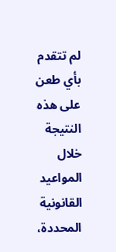لم تتقدم بأي طعن على هذه النتيجة خلال المواعيد القانونية المحددة،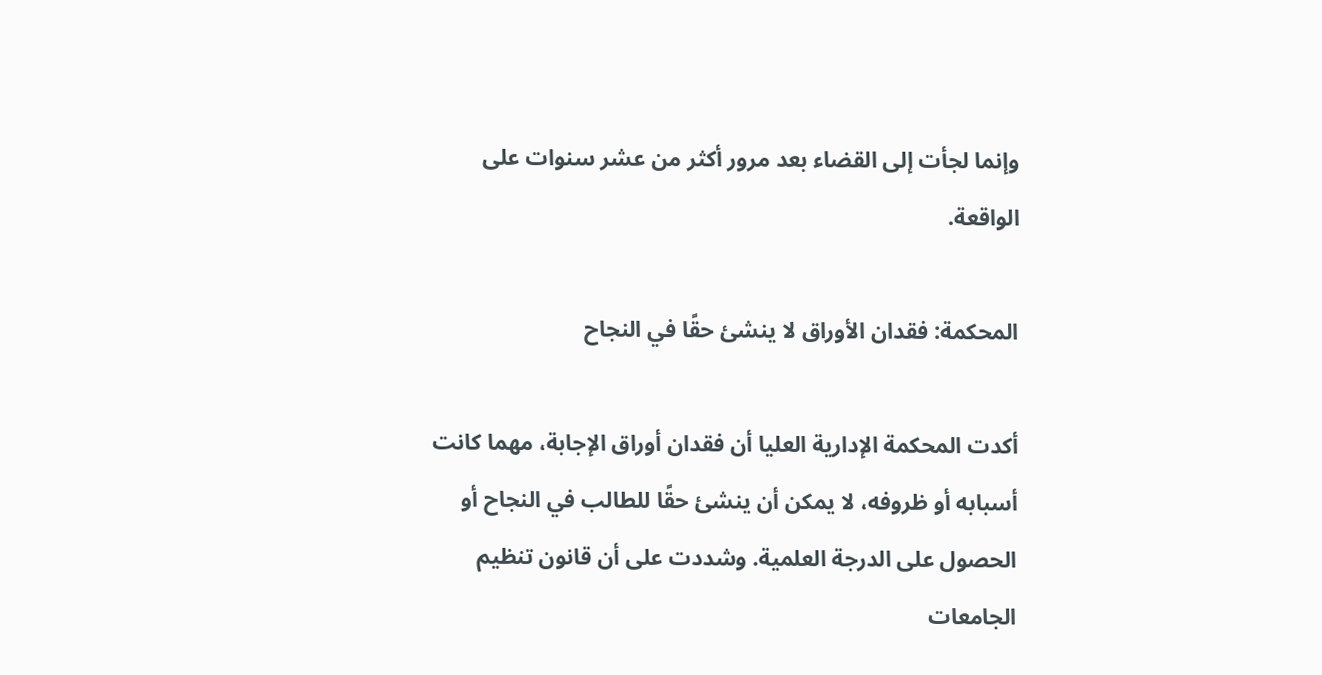وإنما لجأت إلى القضاء بعد مرور أكثر من عشر سنوات على الواقعة.

المحكمة: فقدان الأوراق لا ينشئ حقًا في النجاح

أكدت المحكمة الإدارية العليا أن فقدان أوراق الإجابة، مهما كانت أسبابه أو ظروفه، لا يمكن أن ينشئ حقًا للطالب في النجاح أو الحصول على الدرجة العلمية. وشددت على أن قانون تنظيم الجامعات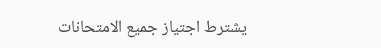يشترط اجتياز جميع الامتحانات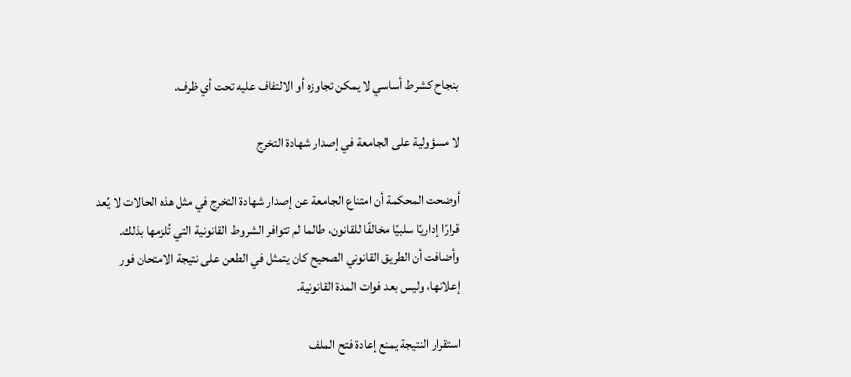بنجاح كشرط أساسي لا يمكن تجاوزه أو الالتفاف عليه تحت أي ظرف.

لا مسؤولية على الجامعة في إصدار شهادة التخرج

أوضحت المحكمة أن امتناع الجامعة عن إصدار شهادة التخرج في مثل هذه الحالات لا يُعد قرارًا إداريًا سلبيًا مخالفًا للقانون، طالما لم تتوافر الشروط القانونية التي تُلزمها بذلك. وأضافت أن الطريق القانوني الصحيح كان يتمثل في الطعن على نتيجة الامتحان فور إعلانها، وليس بعد فوات المدة القانونية.

استقرار النتيجة يمنع إعادة فتح الملف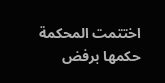اختتمت المحكمة حكمها برفض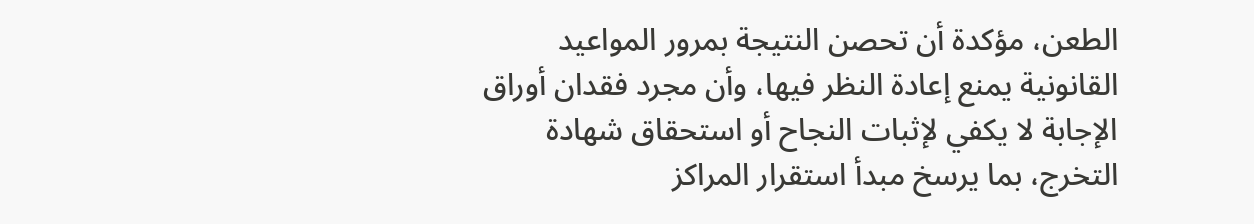الطعن، مؤكدة أن تحصن النتيجة بمرور المواعيد القانونية يمنع إعادة النظر فيها، وأن مجرد فقدان أوراق الإجابة لا يكفي لإثبات النجاح أو استحقاق شهادة التخرج، بما يرسخ مبدأ استقرار المراكز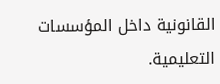القانونية داخل المؤسسات التعليمية.